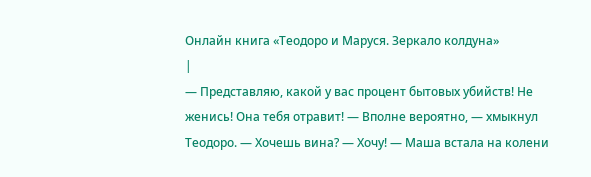Онлайн книга «Теодоро и Маруся. Зеркало колдуна»
|
— Представляю, какой у вас процент бытовых убийств! Не женись! Она тебя отравит! — Вполне вероятно, — хмыкнул Теодоро. — Хочешь вина? — Хочу! — Маша встала на колени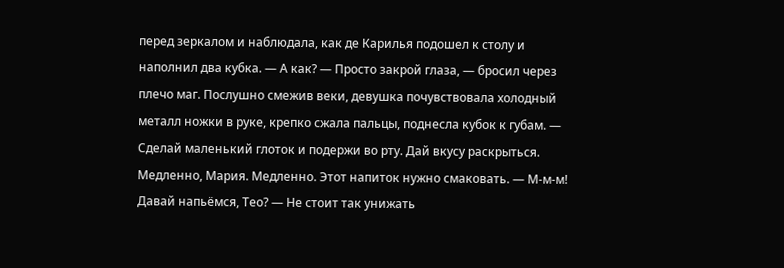перед зеркалом и наблюдала, как де Карилья подошел к столу и наполнил два кубка. — А как? — Просто закрой глаза, — бросил через плечо маг. Послушно смежив веки, девушка почувствовала холодный металл ножки в руке, крепко сжала пальцы, поднесла кубок к губам. — Сделай маленький глоток и подержи во рту. Дай вкусу раскрыться. Медленно, Мария. Медленно. Этот напиток нужно смаковать. — М-м-м! Давай напьёмся, Тео? — Не стоит так унижать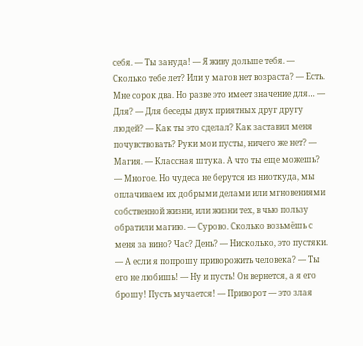себя. — Ты зануда! — Я живу дольше тебя. — Сколько тебе лет? Или у магов нет возраста? — Есть. Мне сорок два. Но разве это имеет значение для… — Для? — Для беседы двух приятных друг другу людей? — Как ты это сделал? Как заставил меня почувствовать? Руки мои пусты, ничего же нет? — Магия. — Классная штука. А что ты еще можешь? — Многое. Но чудеса не берутся из ниоткуда, мы оплачиваем их добрыми делами или мгновениями собственной жизни, или жизни тех, в чью пользу обратили магию. — Сурово. Сколько возьмёшь с меня за вино? Час? День? — Нисколько, это пустяки. — А если я попрошу приворожить человека? — Ты его не любишь! — Ну и пусть! Он вернется, а я его брошу! Пусть мучается! — Приворот — это злая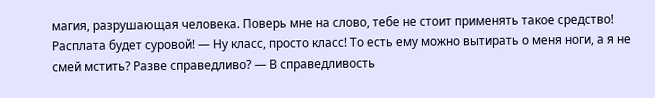магия, разрушающая человека. Поверь мне на слово, тебе не стоит применять такое средство! Расплата будет суровой! — Ну класс, просто класс! То есть ему можно вытирать о меня ноги, а я не смей мстить? Разве справедливо? — В справедливость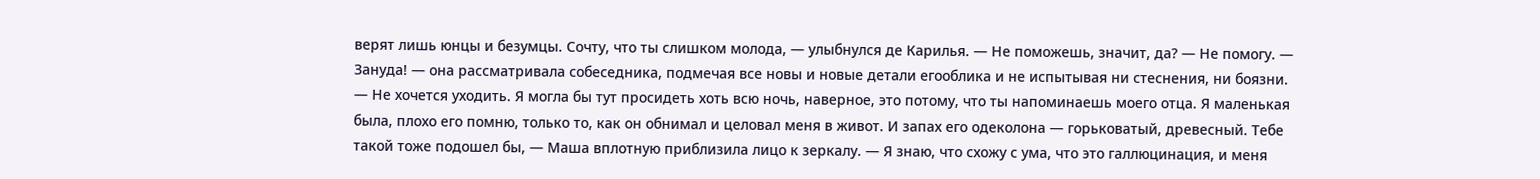верят лишь юнцы и безумцы. Сочту, что ты слишком молода, — улыбнулся де Карилья. — Не поможешь, значит, да? — Не помогу. — Зануда! — она рассматривала собеседника, подмечая все новы и новые детали егооблика и не испытывая ни стеснения, ни боязни. — Не хочется уходить. Я могла бы тут просидеть хоть всю ночь, наверное, это потому, что ты напоминаешь моего отца. Я маленькая была, плохо его помню, только то, как он обнимал и целовал меня в живот. И запах его одеколона — горьковатый, древесный. Тебе такой тоже подошел бы, — Маша вплотную приблизила лицо к зеркалу. — Я знаю, что схожу с ума, что это галлюцинация, и меня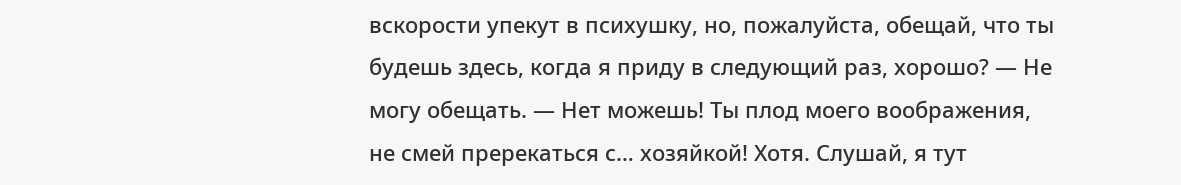вскорости упекут в психушку, но, пожалуйста, обещай, что ты будешь здесь, когда я приду в следующий раз, хорошо? — Не могу обещать. — Нет можешь! Ты плод моего воображения, не смей пререкаться с… хозяйкой! Хотя. Слушай, я тут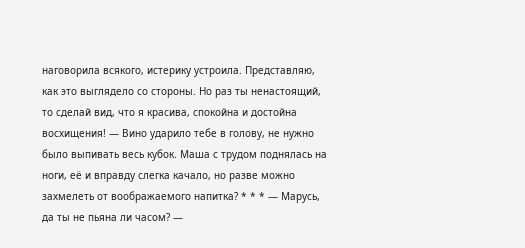наговорила всякого, истерику устроила. Представляю, как это выглядело со стороны. Но раз ты ненастоящий, то сделай вид, что я красива, спокойна и достойна восхищения! — Вино ударило тебе в голову, не нужно было выпивать весь кубок. Маша с трудом поднялась на ноги, её и вправду слегка качало, но разве можно захмелеть от воображаемого напитка? * * * — Марусь, да ты не пьяна ли часом? —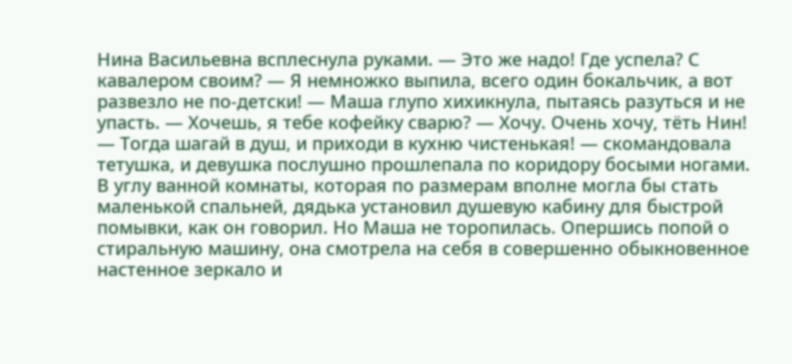Нина Васильевна всплеснула руками. — Это же надо! Где успела? С кавалером своим? — Я немножко выпила, всего один бокальчик, а вот развезло не по-детски! — Маша глупо хихикнула, пытаясь разуться и не упасть. — Хочешь, я тебе кофейку сварю? — Хочу. Очень хочу, тёть Нин! — Тогда шагай в душ, и приходи в кухню чистенькая! — скомандовала тетушка, и девушка послушно прошлепала по коридору босыми ногами. В углу ванной комнаты, которая по размерам вполне могла бы стать маленькой спальней, дядька установил душевую кабину для быстрой помывки, как он говорил. Но Маша не торопилась. Опершись попой о стиральную машину, она смотрела на себя в совершенно обыкновенное настенное зеркало и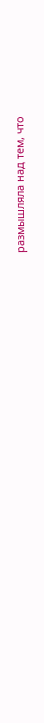размышляла над тем, что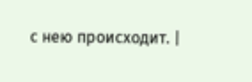с нею происходит. |